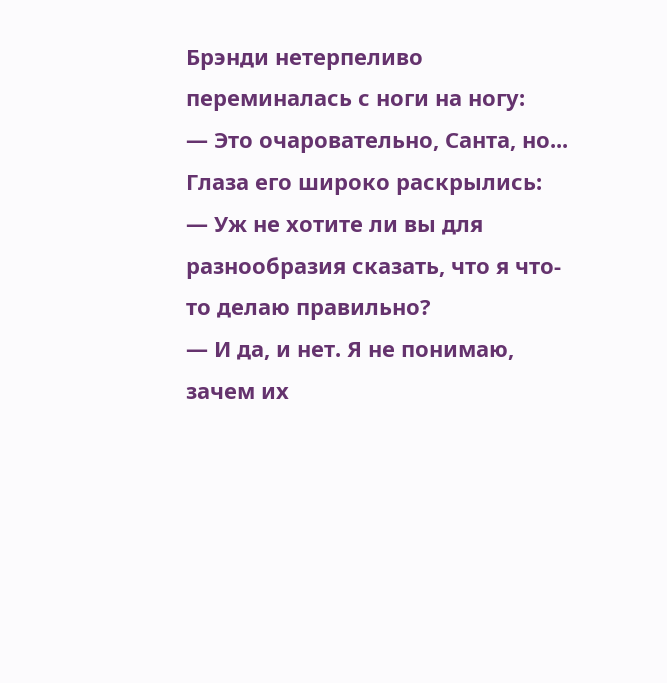Брэнди нетерпеливо переминалась с ноги на ногу:
— Это очаровательно, Санта, но...
Глаза его широко раскрылись:
— Уж не хотите ли вы для разнообразия сказать, что я что-то делаю правильно?
— И да, и нет. Я не понимаю, зачем их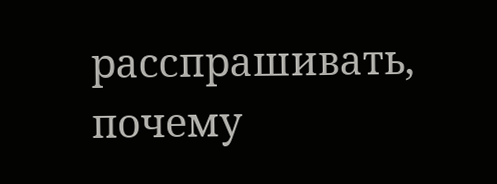расспрашивать, почему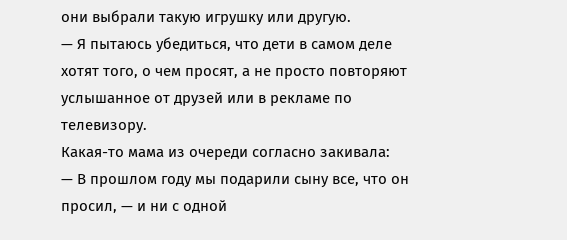они выбрали такую игрушку или другую.
— Я пытаюсь убедиться, что дети в самом деле хотят того, о чем просят, а не просто повторяют услышанное от друзей или в рекламе по телевизору.
Какая-то мама из очереди согласно закивала:
— В прошлом году мы подарили сыну все, что он просил, — и ни с одной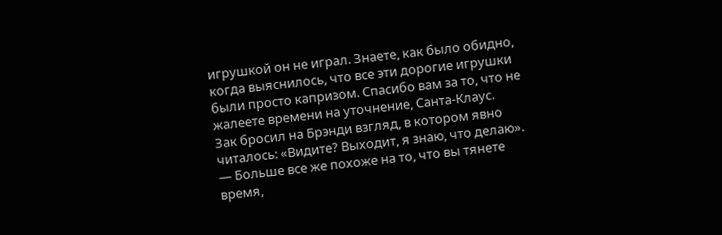игрушкой он не играл. Знаете, как было обидно, когда выяснилось, что все эти дорогие игрушки были просто капризом. Спасибо вам за то, что не жалеете времени на уточнение, Санта-Клаус.
Зак бросил на Брэнди взгляд, в котором явно читалось: «Видите? Выходит, я знаю, что делаю».
— Больше все же похоже на то, что вы тянете время,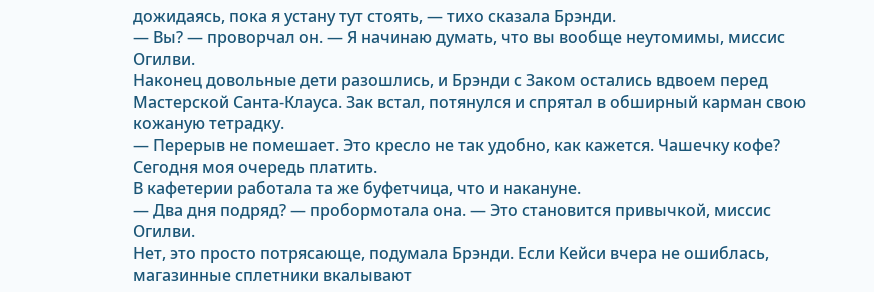дожидаясь, пока я устану тут стоять, — тихо сказала Брэнди.
— Вы? — проворчал он. — Я начинаю думать, что вы вообще неутомимы, миссис Огилви.
Наконец довольные дети разошлись, и Брэнди с Заком остались вдвоем перед Мастерской Санта-Клауса. Зак встал, потянулся и спрятал в обширный карман свою кожаную тетрадку.
— Перерыв не помешает. Это кресло не так удобно, как кажется. Чашечку кофе? Сегодня моя очередь платить.
В кафетерии работала та же буфетчица, что и накануне.
— Два дня подряд? — пробормотала она. — Это становится привычкой, миссис Огилви.
Нет, это просто потрясающе, подумала Брэнди. Если Кейси вчера не ошиблась, магазинные сплетники вкалывают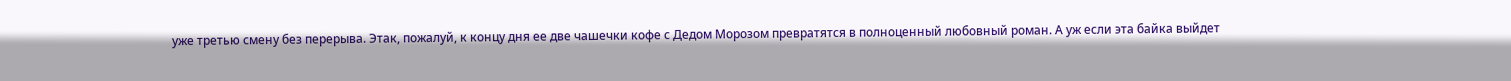уже третью смену без перерыва. Этак, пожалуй, к концу дня ее две чашечки кофе с Дедом Морозом превратятся в полноценный любовный роман. А уж если эта байка выйдет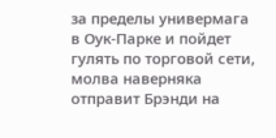за пределы универмага в Оук-Парке и пойдет гулять по торговой сети, молва наверняка отправит Брэнди на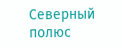Северный полюс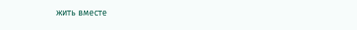жить вместе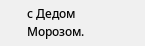с Дедом Морозом.